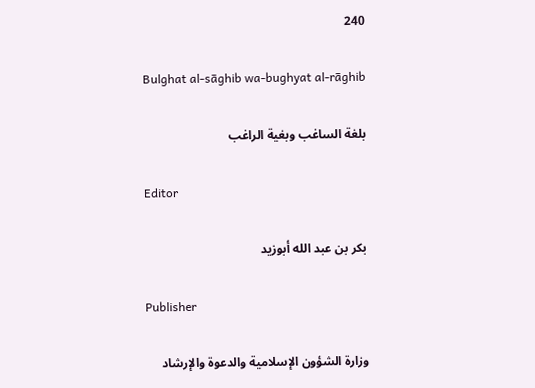240

Bulghat al-sāghib wa-bughyat al-rāghib

بلغة الساغب وبغية الراغب

Editor

بكر بن عبد الله أبوزيد

Publisher

وزارة الشؤون الإسلامية والدعوة والإرشاد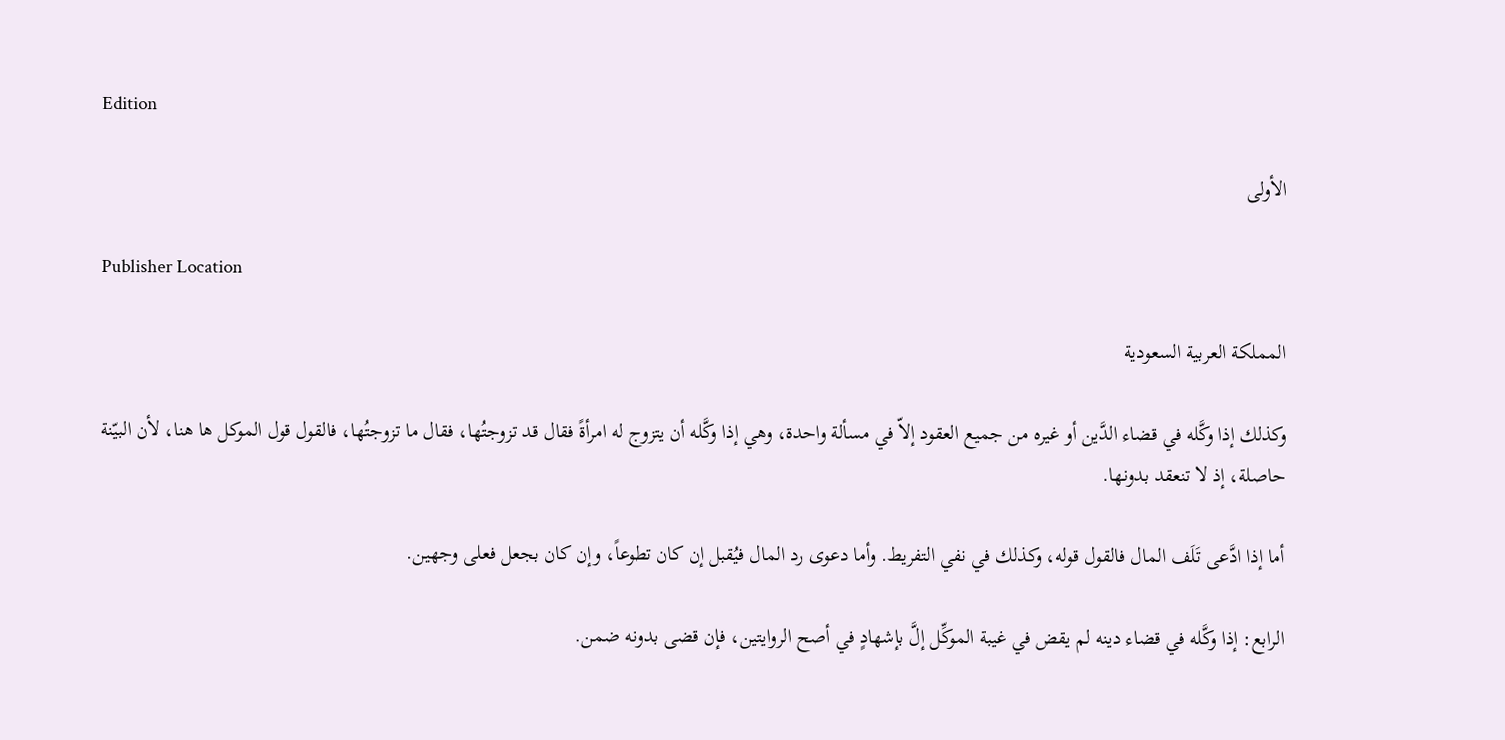Edition

الأولى

Publisher Location

المملكة العربية السعودية

وكذلك إذا وكَّله في قضاء الدَّين أو غيره من جميع العقود إلاّ في مسألة واحدة، وهي إذا وكَّله أن يتزوج له امرأةً فقال قد تزوجتُها، فقال ما تزوجتُها، فالقول قول الموكل ها هنا، لأن البيّنة حاصلة، إذ لا تنعقد بدونها.

أما إذا ادَّعى تَلَف المال فالقول قوله، وكذلك في نفي التفريط. وأما دعوى رد المال فيُقبل إن كان تطوعاً، وإن كان بجعل فعلى وجهين.

الرابع: إذا وكَّله في قضاء دينه لم يقض في غيبة الموكِّل إلَّ بإشهادٍ في أصح الروايتين، فإن قضى بدونه ضمن.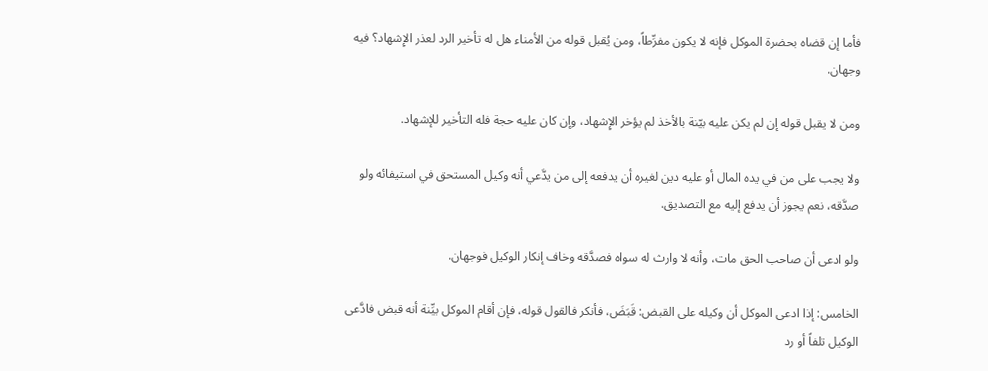فأما إن قضاه بحضرة الموكل فإنه لا يكون مفرِّطاً، ومن يُقبل قوله من الأمناء هل له تأخير الرد لعذر الإِشهاد؟ فيه وجهان.

ومن لا يقبل قوله إن لم يكن عليه بيّنة بالأخذ لم يؤخر الإِشهاد، وإن کان عليه حجة فله التأخير للإشهاد.

ولا يجب على من في يده المال أو عليه دين لغيره أن يدفعه إلى من يدَّعي أنه وكيل المستحق في استيفائه ولو صدَّقه، نعم يجوز أن يدفع إليه مع التصدیق.

ولو ادعى أن صاحب الحق مات، وأنه لا وارث له سواه فصدَّقه وخاف إنكار الوكيل فوجهان.

الخامس: إذا ادعى الموكل أن وكيله على القبض: قَبَضَ، فأنكر فالقول قوله، فإن أقام الموكل بيِّنة أنه قبض فادَّعى الوكيل تلفاً أو رد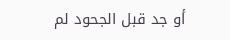أو جد قبل الجحود لم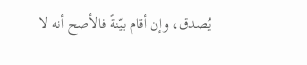يُصدق، وإن أقام بيّنةً فالأصح أنه لا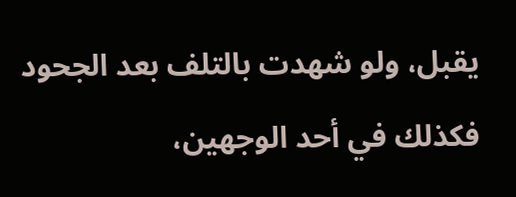يقبل، ولو شهدت بالتلف بعد الجحود فكذلك في أحد الوجهين،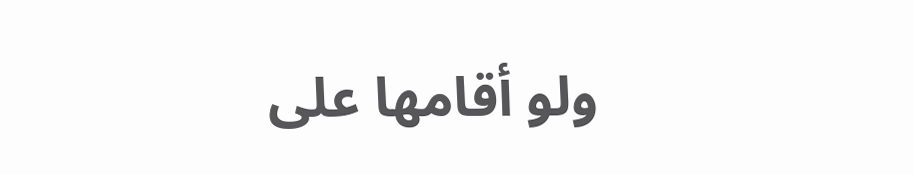ولو أقامها على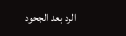الرد بعد الجحود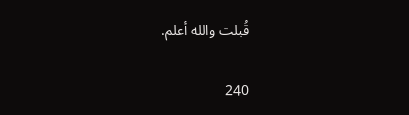قُبلت والله أعلم.

240